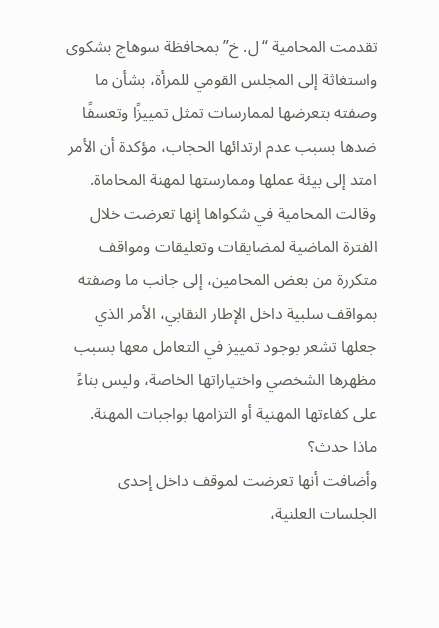تقدمت المحامية “ل. خ” بمحافظة سوهاج بشكوى واستغاثة إلى المجلس القومي للمرأة، بشأن ما وصفته بتعرضها لممارسات تمثل تمييزًا وتعسفًا ضدها بسبب عدم ارتدائها الحجاب، مؤكدة أن الأمر امتد إلى بيئة عملها وممارستها لمهنة المحاماة.
وقالت المحامية في شكواها إنها تعرضت خلال الفترة الماضية لمضايقات وتعليقات ومواقف متكررة من بعض المحامين، إلى جانب ما وصفته بمواقف سلبية داخل الإطار النقابي، الأمر الذي جعلها تشعر بوجود تمييز في التعامل معها بسبب مظهرها الشخصي واختياراتها الخاصة، وليس بناءً على كفاءتها المهنية أو التزامها بواجبات المهنة.
ماذا حدث؟
وأضافت أنها تعرضت لموقف داخل إحدى الجلسات العلنية،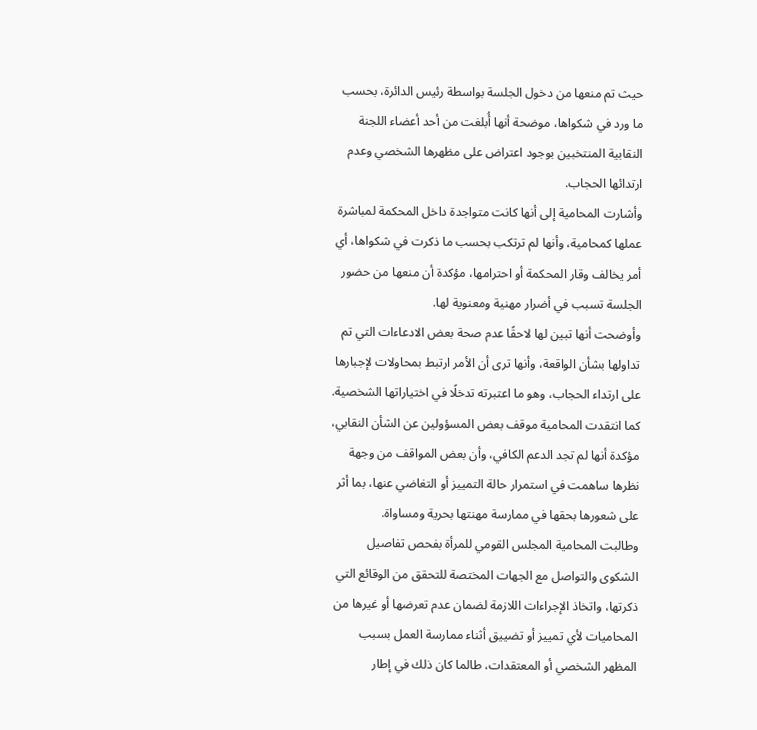حيث تم منعها من دخول الجلسة بواسطة رئيس الدائرة، بحسب ما ورد في شكواها، موضحة أنها أُبلغت من أحد أعضاء اللجنة النقابية المنتخبين بوجود اعتراض على مظهرها الشخصي وعدم ارتدائها الحجاب.
وأشارت المحامية إلى أنها كانت متواجدة داخل المحكمة لمباشرة عملها كمحامية، وأنها لم ترتكب بحسب ما ذكرت في شكواها، أي أمر يخالف وقار المحكمة أو احترامها، مؤكدة أن منعها من حضور الجلسة تسبب في أضرار مهنية ومعنوية لها.
وأوضحت أنها تبين لها لاحقًا عدم صحة بعض الادعاءات التي تم تداولها بشأن الواقعة، وأنها ترى أن الأمر ارتبط بمحاولات لإجبارها على ارتداء الحجاب، وهو ما اعتبرته تدخلًا في اختياراتها الشخصية.
كما انتقدت المحامية موقف بعض المسؤولين عن الشأن النقابي، مؤكدة أنها لم تجد الدعم الكافي، وأن بعض المواقف من وجهة نظرها ساهمت في استمرار حالة التمييز أو التغاضي عنها، بما أثر على شعورها بحقها في ممارسة مهنتها بحرية ومساواة.
وطالبت المحامية المجلس القومي للمرأة بفحص تفاصيل الشكوى والتواصل مع الجهات المختصة للتحقق من الوقائع التي ذكرتها، واتخاذ الإجراءات اللازمة لضمان عدم تعرضها أو غيرها من المحاميات لأي تمييز أو تضييق أثناء ممارسة العمل بسبب المظهر الشخصي أو المعتقدات، طالما كان ذلك في إطار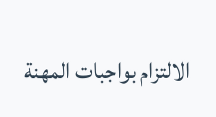الالتزام بواجبات المهنة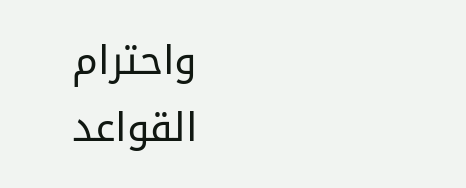واحترام القواعد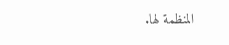المنظمة لها.